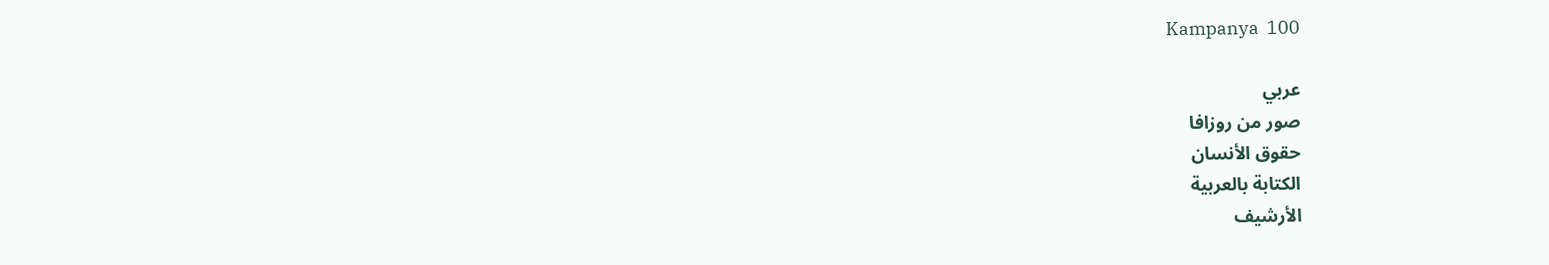Kampanya  100

عربي
صور من روزافا
حقوق الأنسان
الكتابة بالعربية
الأرشيف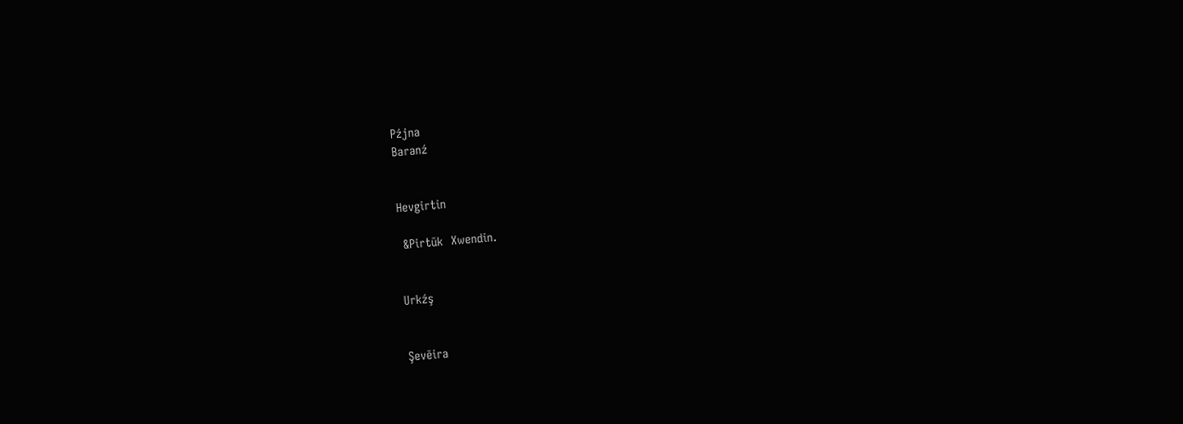Pźjna
Baranź


Hevgirtin

 &Pirtūk  Xwendin.


Urkźş


Şevēira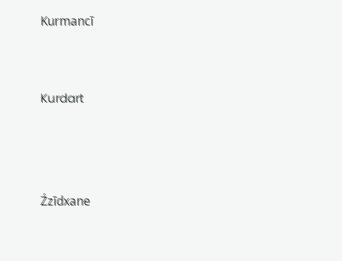Kurmancī


Kurdart



Źzīdxane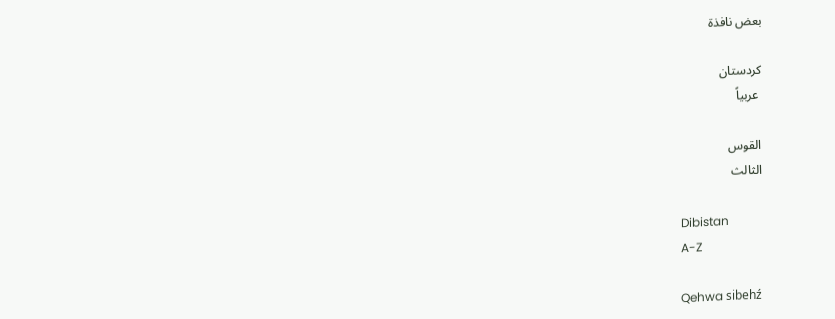بعض نافذة

كردستان
 عربياً

القوس
الثالث

Dibistan
A-Z

Qehwa sibehź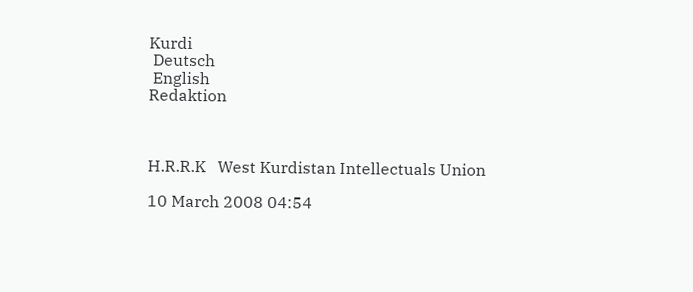Kurdi
 Deutsch
 English
Redaktion



H.R.R.K   West Kurdistan Intellectuals Union

10 March 2008 04:54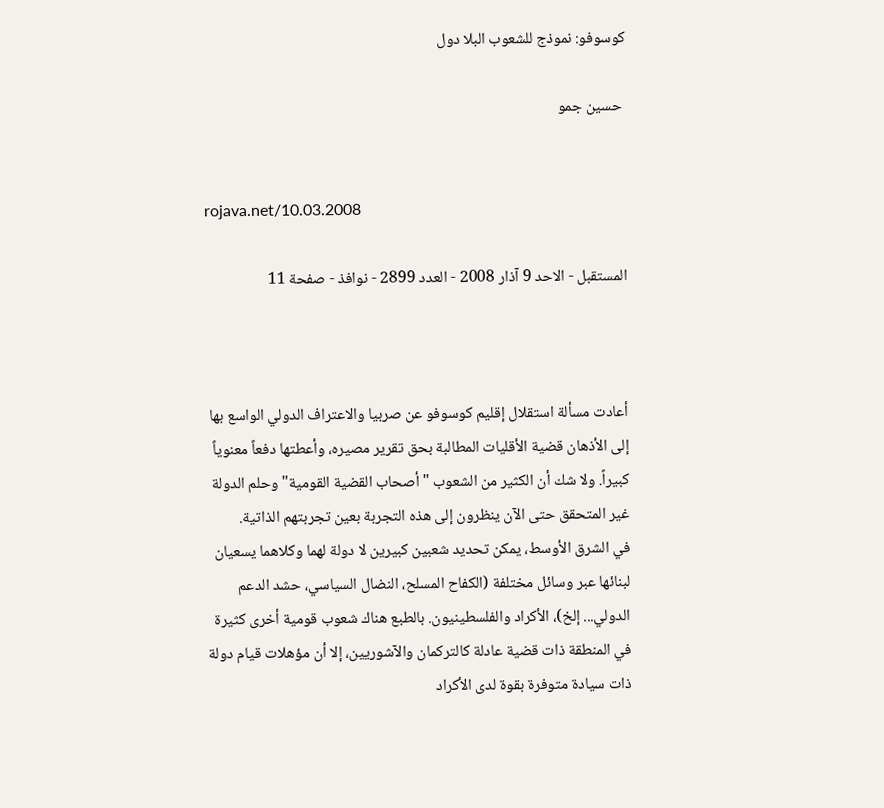كوسوفو: نموذج للشعوب البلا دول

 حسين جمو


rojava.net/10.03.2008

المستقبل - الاحد 9 آذار 2008 - العدد 2899 - نوافذ - صفحة 11



أعادت مسألة استقلال إقليم كوسوفو عن صربيا والاعتراف الدولي الواسع بها إلى الأذهان قضية الأقليات المطالبة بحق تقرير مصيره، وأعطتها دفعاً معنوياً كبيراً. ولا شك أن الكثير من الشعوب "أصحاب القضية القومية" وحلم الدولة غير المتحقق حتى الآن ينظرون إلى هذه التجربة بعين تجربتهم الذاتية.
في الشرق الأوسط، يمكن تحديد شعبين كبيرين لا دولة لهما وكلاهما يسعيان لبنائها عبر وسائل مختلفة (الكفاح المسلح، النضال السياسي، حشد الدعم الدولي... إلخ)، الأكراد والفلسطينيون. بالطبع هناك شعوب قومية أخرى كثيرة في المنطقة ذات قضية عادلة كالتركمان والآشوريين، إلا أن مؤهلات قيام دولة ذات سيادة متوفرة بقوة لدى الأكراد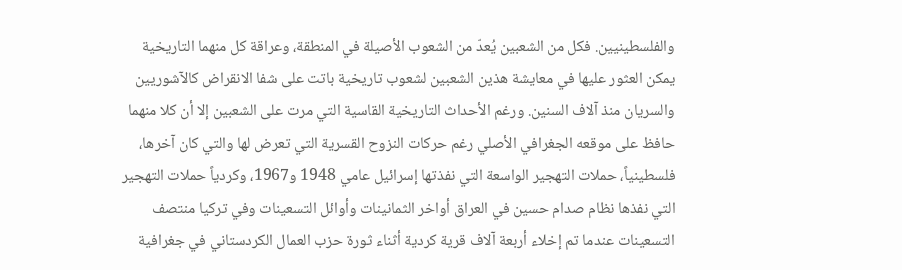والفلسطينيين. فكل من الشعبين يُعدّ من الشعوب الأصيلة في المنطقة، وعراقة كل منهما التاريخية يمكن العثور عليها في معايشة هذين الشعبين لشعوب تاريخية باتت على شفا الانقراض كالآشوريين والسريان منذ آلاف السنين. ورغم الأحداث التاريخية القاسية التي مرت على الشعبين إلا أن كلا منهما حافظ على موقعه الجغرافي الأصلي رغم حركات النزوح القسرية التي تعرض لها والتي كان آخرها، فلسطينياً، حملات التهجير الواسعة التي نفذتها إسرائيل عامي 1948 و1967، وكردياً حملات التهجير التي نفذها نظام صدام حسين في العراق أواخر الثمانينات وأوائل التسعينات وفي تركيا منتصف التسعينات عندما تم إخلاء أربعة آلاف قرية كردية أثناء ثورة حزب العمال الكردستاني في جغرافية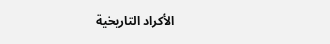الأكراد التاريخية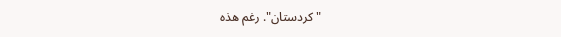"كردستان". رغم هذه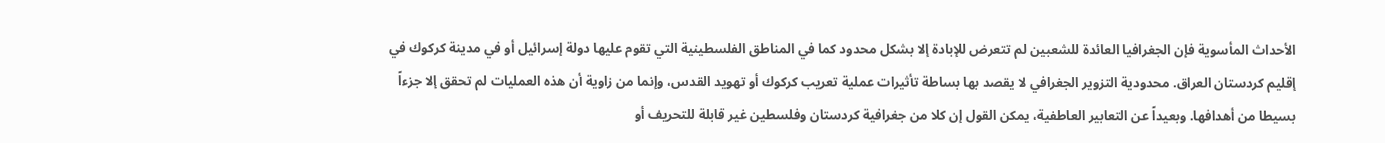الأحداث المأسوية فإن الجغرافيا العائدة للشعبين لم تتعرض للإبادة إلا بشكل محدود كما في المناطق الفلسطينية التي تقوم عليها دولة إسرائيل أو في مدينة كركوك في إقليم كردستان العراق. محدودية التزوير الجغرافي لا يقصد بها بساطة تأثيرات عملية تعريب كركوك أو تهويد القدس، وإنما من زاوية أن هذه العمليات لم تحقق إلا جزءاً بسيطا من أهدافها. وبعيداً عن التعابير العاطفية، يمكن القول إن كلا من جغرافية كردستان وفلسطين غير قابلة للتحريف أو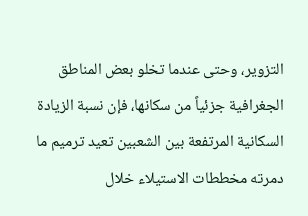التزوير، وحتى عندما تخلو بعض المناطق الجغرافية جزئياً من سكانها، فإن نسبة الزيادة السكانية المرتفعة بين الشعبين تعيد ترميم ما دمرته مخططات الاستيلاء خلال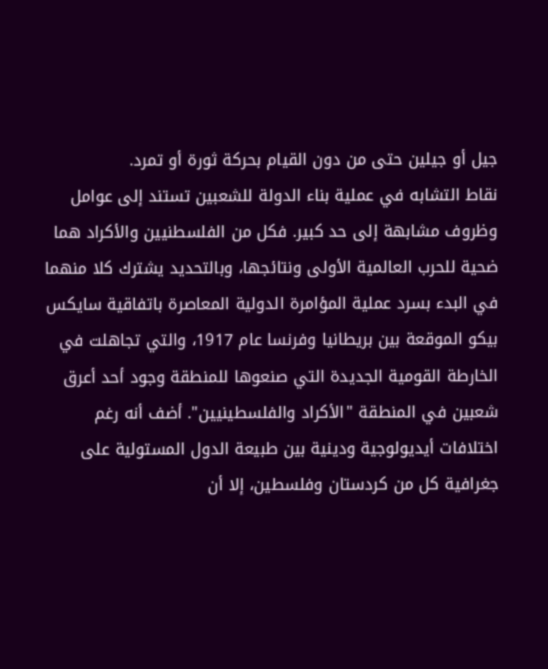جيل أو جيلين حتى من دون القيام بحركة ثورة أو تمرد.
نقاط التشابه في عملية بناء الدولة للشعبين تستند إلى عوامل وظروف مشابهة إلى حد كبير. فكل من الفلسطنيين والأكراد هما ضحية للحرب العالمية الأولى ونتائجها، وبالتحديد يشترك كلا منهما في البدء بسرد عملية المؤامرة الدولية المعاصرة باتفاقية سايكس بيكو الموقعة بين بريطانيا وفرنسا عام 1917، والتي تجاهلت في الخارطة القومية الجديدة التي صنعوها للمنطقة وجود أحد أعرق شعبين في المنطقة "الأكراد والفلسطينيين". أضف أنه رغم اختلافات أيديولوجية ودينية بين طبيعة الدول المستولية على جغرافية كل من كردستان وفلسطين، إلا أن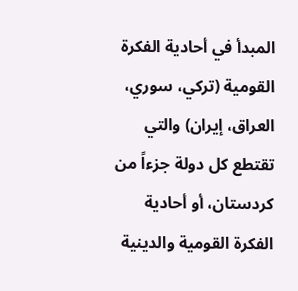المبدأ في أحادية الفكرة القومية (تركي، سوري، العراق، إيران) والتي تقتطع كل دولة جزءاً من كردستان، أو أحادية الفكرة القومية والدينية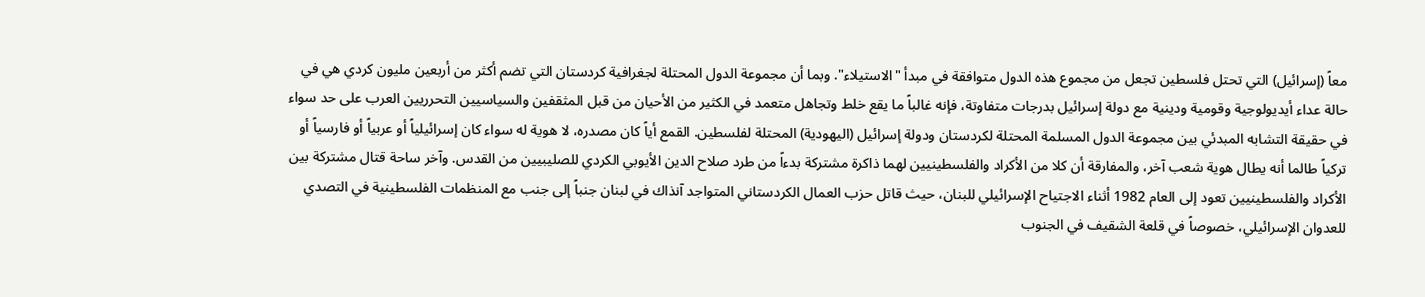معاً (إسرائيل) التي تحتل فلسطين تجعل من مجموع هذه الدول متوافقة في مبدأ "الاستيلاء". وبما أن مجموعة الدول المحتلة لجغرافية كردستان التي تضم أكثر من أربعين مليون كردي هي في حالة عداء أيديولوجية وقومية ودينية مع دولة إسرائيل بدرجات متفاوتة، فإنه غالباً ما يقع خلط وتجاهل متعمد في الكثير من الأحيان من قبل المثقفين والسياسيين التحرريين العرب على حد سواء في حقيقة التشابه المبدئي بين مجموعة الدول المسلمة المحتلة لكردستان ودولة إسرائيل (اليهودية) المحتلة لفلسطين. القمع أياً كان مصدره، لا هوية له سواء كان إسرائيلياً أو عربياً أو فارسياً أو تركياً طالما أنه يطال هوية شعب آخر، والمفارقة أن كلا من الأكراد والفلسطينيين لهما ذاكرة مشتركة بدءاً من طرد صلاح الدين الأيوبي الكردي للصليبيين من القدس. وآخر ساحة قتال مشتركة بين الأكراد والفلسطينيين تعود إلى العام 1982 أثناء الاجتياح الإسرائيلي للبنان، حيث قاتل حزب العمال الكردستاني المتواجد آنذاك في لبنان جنباً إلى جنب مع المنظمات الفلسطينية في التصدي للعدوان الإسرائيلي، خصوصاً في قلعة الشقيف في الجنوب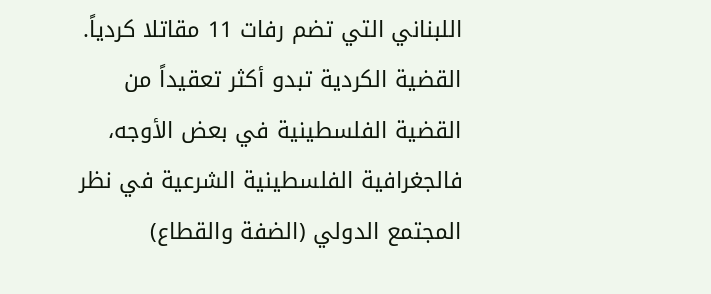اللبناني التي تضم رفات 11 مقاتلا كردياً.
القضية الكردية تبدو أكثر تعقيداً من القضية الفلسطينية في بعض الأوجه، فالجغرافية الفلسطينية الشرعية في نظر المجتمع الدولي (الضفة والقطاع)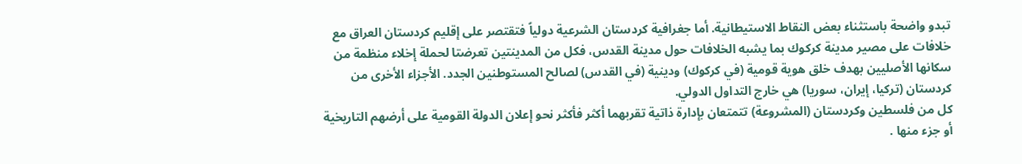تبدو واضحة باستثناء بعض النقاط الاستيطانية. أما جغرافية كردستان الشرعية دولياً فتقتصر على إقليم كردستان العراق مع خلافات على مصير مدينة كركوك بما يشبه الخلافات حول مدينة القدس، فكل من المدينتين تعرضتا لحملة إخلاء منظمة من سكانها الأصليين بهدف خلق هوية قومية (في كركوك) ودينية (في القدس) لصالح المستوطنين الجدد. الأجزاء الأخرى من كردستان (تركيا، إيران، سوريا) هي خارج التداول الدولي.
كل من فلسطين وكردستان (المشروعة) تتمتعان بإدارة ذاتية تقربهما أكثر فأكثر نحو إعلان الدولة القومية على أرضهم التاريخية أو جزء منها .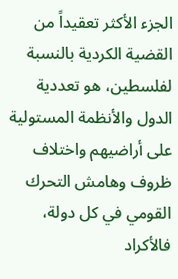الجزء الأكثر تعقيداً من القضية الكردية بالنسبة لفلسطين، هو تعددية الدول والأنظمة المستولية على أراضيهم واختلاف ظروف وهامش التحرك القومي في كل دولة، فالأكراد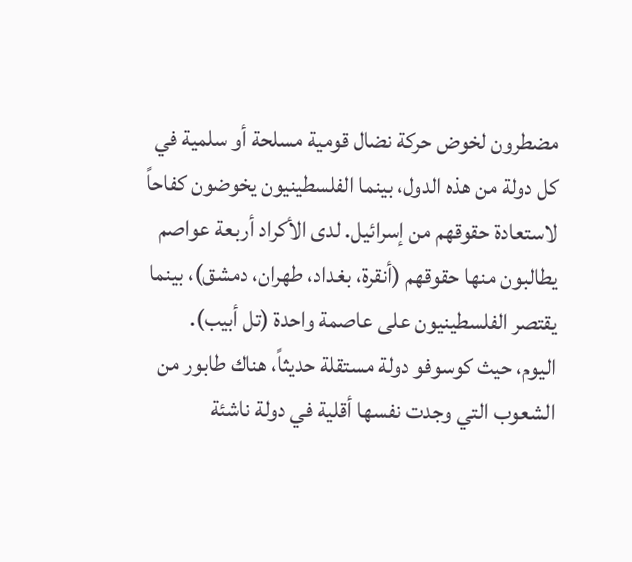مضطرون لخوض حركة نضال قومية مسلحة أو سلمية في كل دولة من هذه الدول، بينما الفلسطينيون يخوضون كفاحاً لاستعادة حقوقهم من إسرائيل. لدى الأكراد أربعة عواصم يطالبون منها حقوقهم (أنقرة، بغداد، طهران، دمشق)، بينما يقتصر الفلسطينيون على عاصمة واحدة (تل أبيب).
اليوم، حيث كوسوفو دولة مستقلة حديثاً، هناك طابور من الشعوب التي وجدت نفسها أقلية في دولة ناشئة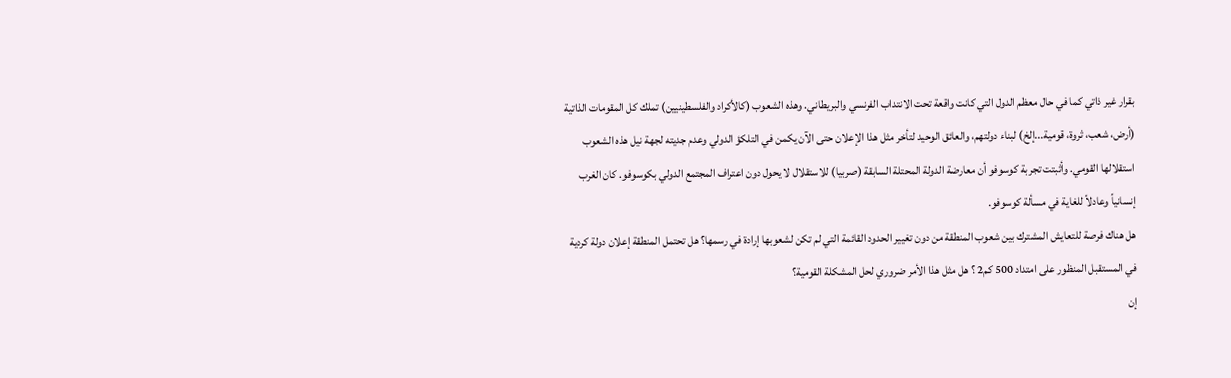بقرار غير ذاتي كما في حال معظم الدول التي كانت واقعة تحت الانتداب الفرنسي والبريطاني. وهذه الشعوب (كالأكراد والفلسطينيين) تملك كل المقومات الذاتية (أرض، شعب، ثروة، قومية...إلخ) لبناء دولتهم، والعائق الوحيد لتأخر مثل هذا الإعلان حتى الآن يكمن في التلكؤ الدولي وعدم جديته لجهة نيل هذه الشعوب استقلالها القومي. وأثبتت تجربة كوسوفو أن معارضة الدولة المحتلة السابقة (صربيا) للاستقلال لا يحول دون اعتراف المجتمع الدولي بكوسوفو. كان الغرب إنسانياً وعادلاً للغاية في مسألة كوسوفو.
هل هناك فرصة للتعايش المشترك بين شعوب المنطقة من دون تغيير الحدود القائمة التي لم تكن لشعوبها إرادة في رسمها؟ هل تحتمل المنطقة إعلان دولة كردية في المستقبل المنظور على امتداد 500 كم2 ؟ هل مثل هذا الأمر ضروري لحل المشكلة القومية؟
إن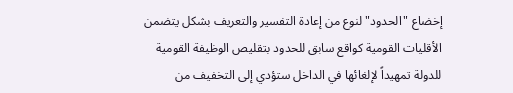إخضاع "الحدود" لنوع من إعادة التفسير والتعريف بشكل يتضمن الأقليات القومية كواقع سابق للحدود بتقليص الوظيفة القومية للدولة تمهيداً لإلغائها في الداخل ستؤدي إلى التخفيف من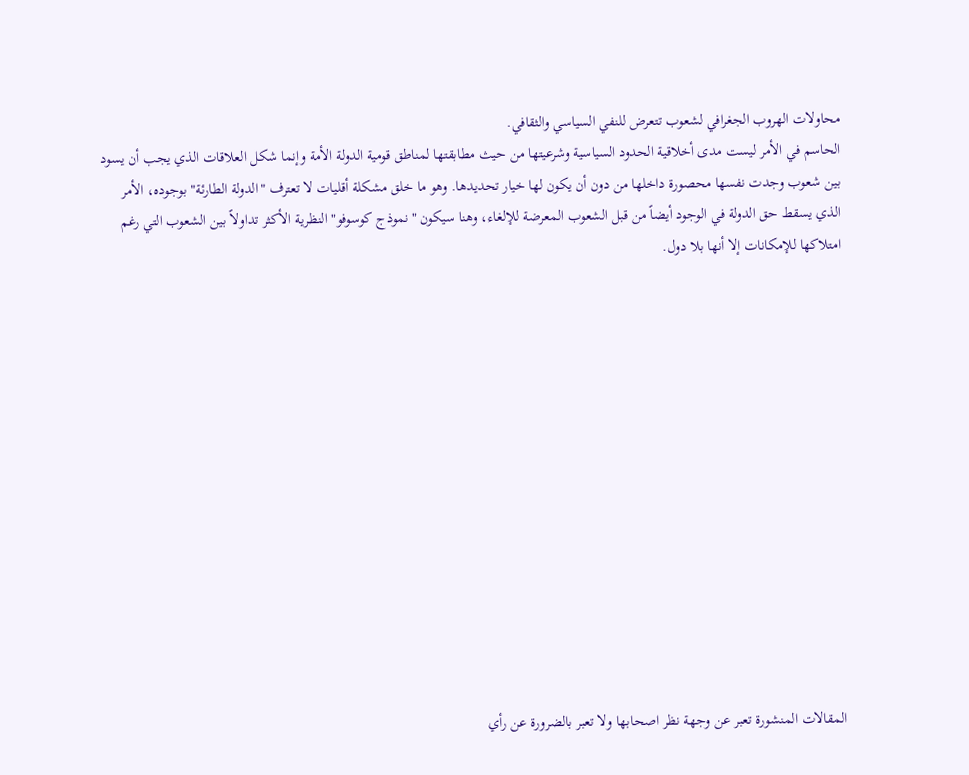محاولات الهروب الجغرافي لشعوب تتعرض للنفي السياسي والثقافي.
الحاسم في الأمر ليست مدى أخلاقية الحدود السياسية وشرعيتها من حيث مطابقتها لمناطق قومية الدولة الأمة وإنما شكل العلاقات الذي يجب أن يسود بين شعوب وجدت نفسها محصورة داخلها من دون أن يكون لها خيار تحديدها. وهو ما خلق مشكلة أقليات لا تعترف "الدولة الطارئة" بوجوده، الأمر الذي يسقط حق الدولة في الوجود أيضاً من قبل الشعوب المعرضة للإلغاء، وهنا سيكون "نموذج كوسوفو" النظرية الأكثر تداولاً بين الشعوب التي رغم امتلاكها للإمكانات إلا أنها بلا دول.














المقالات المنشورة تعبر عن وجهة نظر اصحابها ولا تعبر بالضرورة عن رأي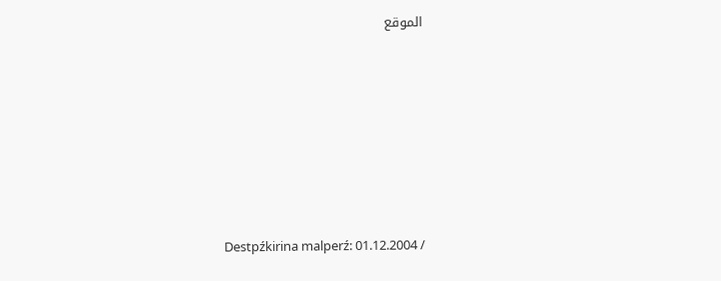الموقع








Destpźkirina malperź: 01.12.2004 /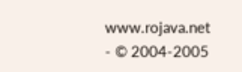www.rojava.net - © 2004-2005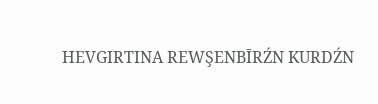HEVGIRTINA REWŞENBĪRŹN KURDŹN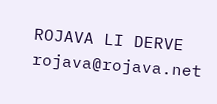ROJAVA LI DERVE
rojava@rojava.net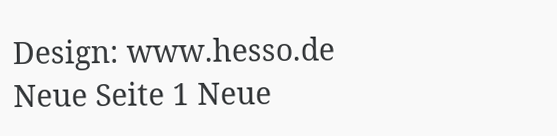Design: www.hesso.de
Neue Seite 1 Neue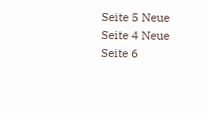Seite 5 Neue Seite 4 Neue Seite 6